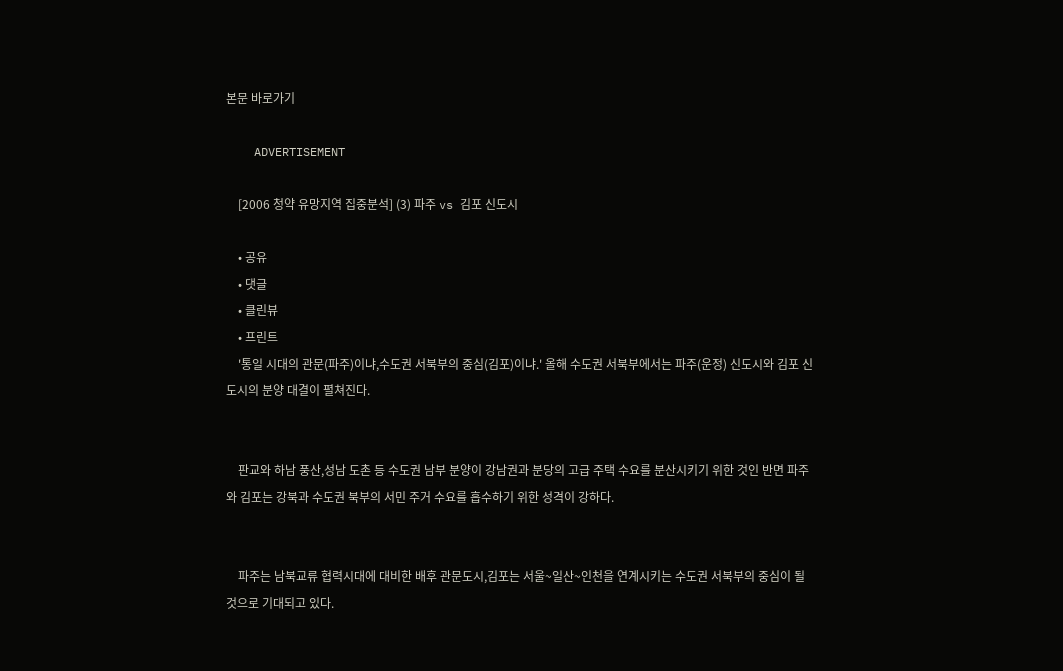본문 바로가기

    ADVERTISEMENT

    [2006 청약 유망지역 집중분석] (3) 파주 vs 김포 신도시

    • 공유
    • 댓글
    • 클린뷰
    • 프린트
    '통일 시대의 관문(파주)이냐,수도권 서북부의 중심(김포)이냐.' 올해 수도권 서북부에서는 파주(운정) 신도시와 김포 신도시의 분양 대결이 펼쳐진다.


    판교와 하남 풍산,성남 도촌 등 수도권 남부 분양이 강남권과 분당의 고급 주택 수요를 분산시키기 위한 것인 반면 파주와 김포는 강북과 수도권 북부의 서민 주거 수요를 흡수하기 위한 성격이 강하다.


    파주는 남북교류 협력시대에 대비한 배후 관문도시,김포는 서울~일산~인천을 연계시키는 수도권 서북부의 중심이 될 것으로 기대되고 있다.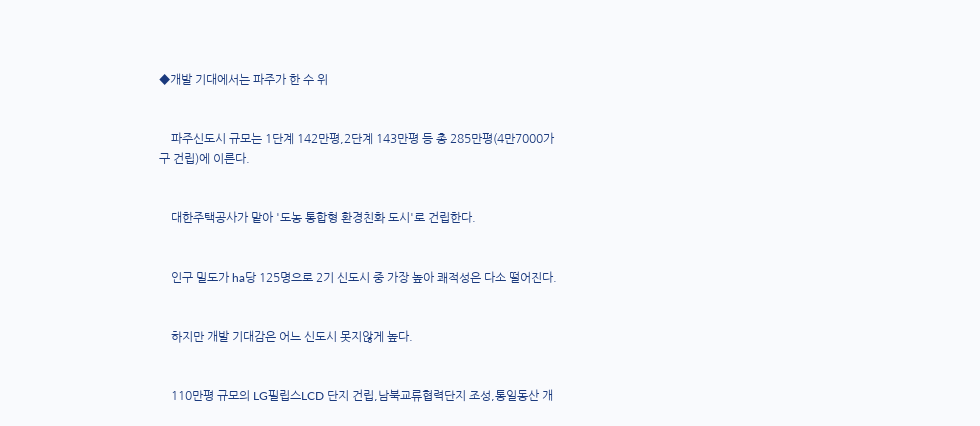◆개발 기대에서는 파주가 한 수 위


    파주신도시 규모는 1단계 142만평,2단계 143만평 등 총 285만평(4만7000가구 건립)에 이른다.


    대한주택공사가 맡아 '도농 통합형 환경친화 도시'로 건립한다.


    인구 밀도가 ha당 125명으로 2기 신도시 중 가장 높아 쾌적성은 다소 떨어진다.


    하지만 개발 기대감은 어느 신도시 못지않게 높다.


    110만평 규모의 LG필립스LCD 단지 건립,남북교류협력단지 조성,통일동산 개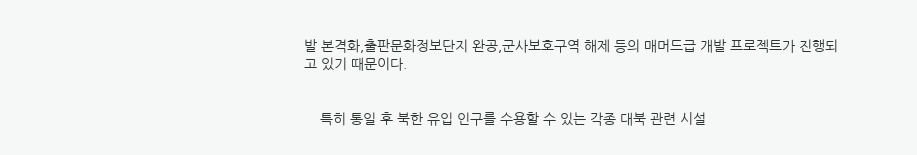발 본격화,출판문화정보단지 완공,군사보호구역 해제 등의 매머드급 개발 프로젝트가 진행되고 있기 때문이다.


    특히 통일 후 북한 유입 인구를 수용할 수 있는 각종 대북 관련 시설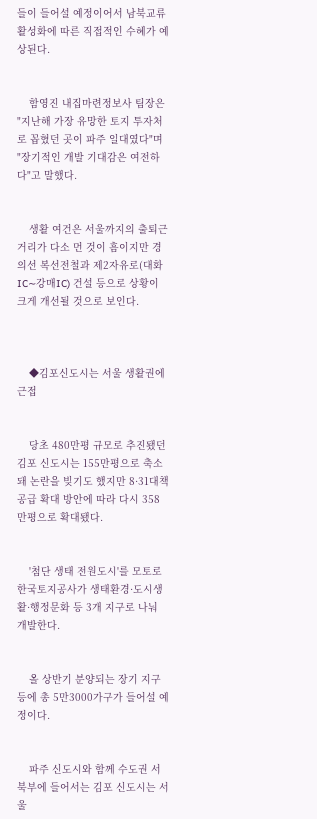들이 들어설 예정이어서 남북교류 활성화에 따른 직접적인 수혜가 예상된다.


    함영진 내집마련정보사 팀장은 "지난해 가장 유망한 토지 투자처로 꼽혔던 곳이 파주 일대였다"며 "장기적인 개발 기대감은 여전하다"고 말했다.


    생활 여건은 서울까지의 출퇴근 거리가 다소 먼 것이 흠이지만 경의선 복선전철과 제2자유로(대화IC∼강매IC) 건설 등으로 상황이 크게 개선될 것으로 보인다.



    ◆김포신도시는 서울 생활권에 근접


    당초 480만평 규모로 추진됐던 김포 신도시는 155만평으로 축소돼 논란을 빚기도 했지만 8·31대책 공급 확대 방안에 따라 다시 358만평으로 확대됐다.


    '첨단 생태 전원도시'를 모토로 한국토지공사가 생태환경·도시생활·행정문화 등 3개 지구로 나눠 개발한다.


    올 상반기 분양되는 장기 지구 등에 총 5만3000가구가 들어설 예정이다.


    파주 신도시와 함께 수도권 서북부에 들어서는 김포 신도시는 서울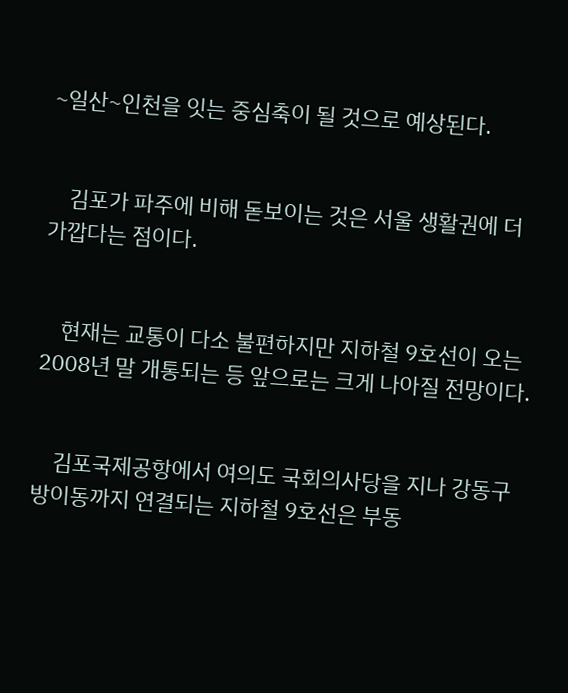~일산~인천을 잇는 중심축이 될 것으로 예상된다.


    김포가 파주에 비해 돋보이는 것은 서울 생활권에 더 가깝다는 점이다.


    현재는 교통이 다소 불편하지만 지하철 9호선이 오는 2008년 말 개통되는 등 앞으로는 크게 나아질 전망이다.


    김포국제공항에서 여의도 국회의사당을 지나 강동구 방이동까지 연결되는 지하철 9호선은 부동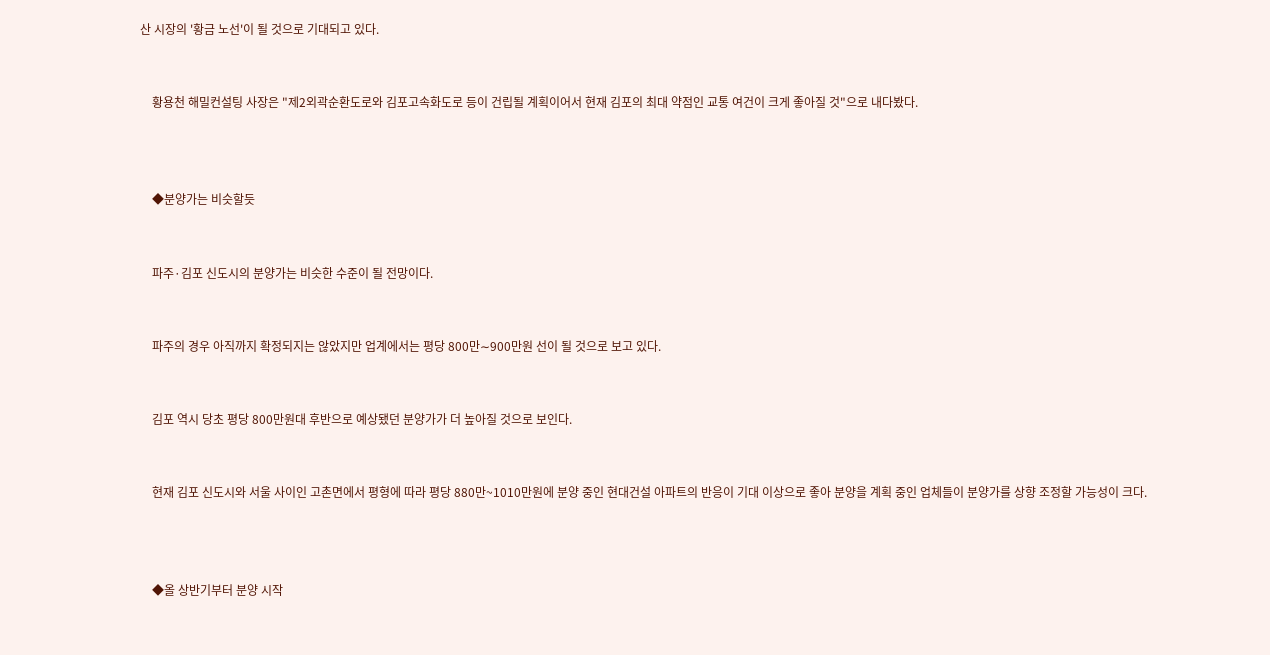산 시장의 '황금 노선'이 될 것으로 기대되고 있다.


    황용천 해밀컨설팅 사장은 "제2외곽순환도로와 김포고속화도로 등이 건립될 계획이어서 현재 김포의 최대 약점인 교통 여건이 크게 좋아질 것"으로 내다봤다.



    ◆분양가는 비슷할듯


    파주·김포 신도시의 분양가는 비슷한 수준이 될 전망이다.


    파주의 경우 아직까지 확정되지는 않았지만 업계에서는 평당 800만∼900만원 선이 될 것으로 보고 있다.


    김포 역시 당초 평당 800만원대 후반으로 예상됐던 분양가가 더 높아질 것으로 보인다.


    현재 김포 신도시와 서울 사이인 고촌면에서 평형에 따라 평당 880만~1010만원에 분양 중인 현대건설 아파트의 반응이 기대 이상으로 좋아 분양을 계획 중인 업체들이 분양가를 상향 조정할 가능성이 크다.



    ◆올 상반기부터 분양 시작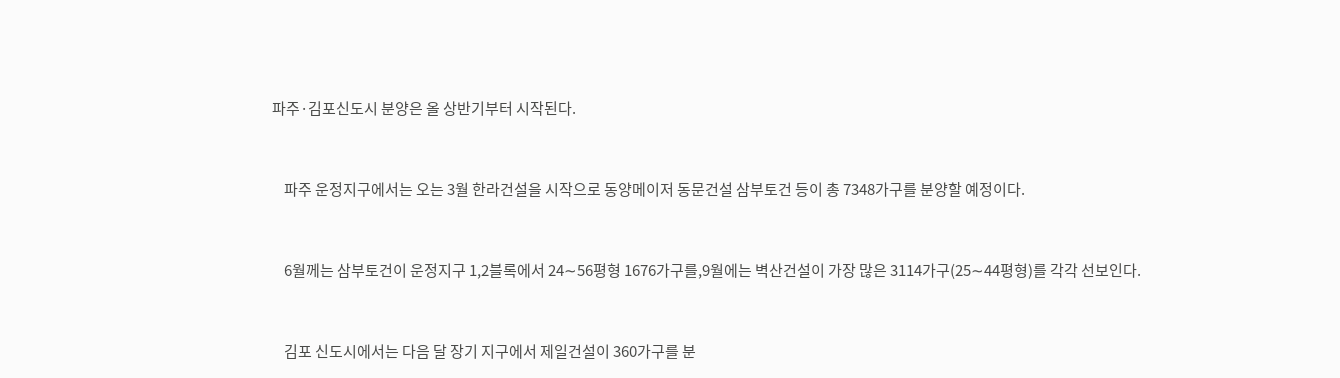파주·김포신도시 분양은 올 상반기부터 시작된다.


    파주 운정지구에서는 오는 3월 한라건설을 시작으로 동양메이저 동문건설 삼부토건 등이 총 7348가구를 분양할 예정이다.


    6월께는 삼부토건이 운정지구 1,2블록에서 24∼56평형 1676가구를,9월에는 벽산건설이 가장 많은 3114가구(25∼44평형)를 각각 선보인다.


    김포 신도시에서는 다음 달 장기 지구에서 제일건설이 360가구를 분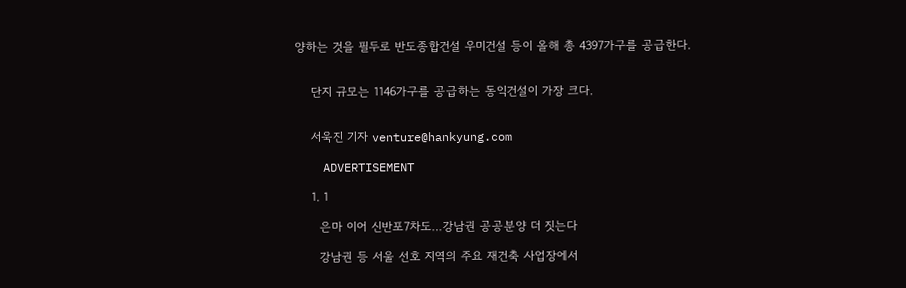양하는 것을 필두로 반도종합건설 우미건설 등이 올해 총 4397가구를 공급한다.


    단지 규모는 1146가구를 공급하는 동익건설이 가장 크다.


    서욱진 기자 venture@hankyung.com

    ADVERTISEMENT

    1. 1

      은마 이어 신반포7차도…강남권 공공분양 더 짓는다

      강남권 등 서울 선호 지역의 주요 재건축 사업장에서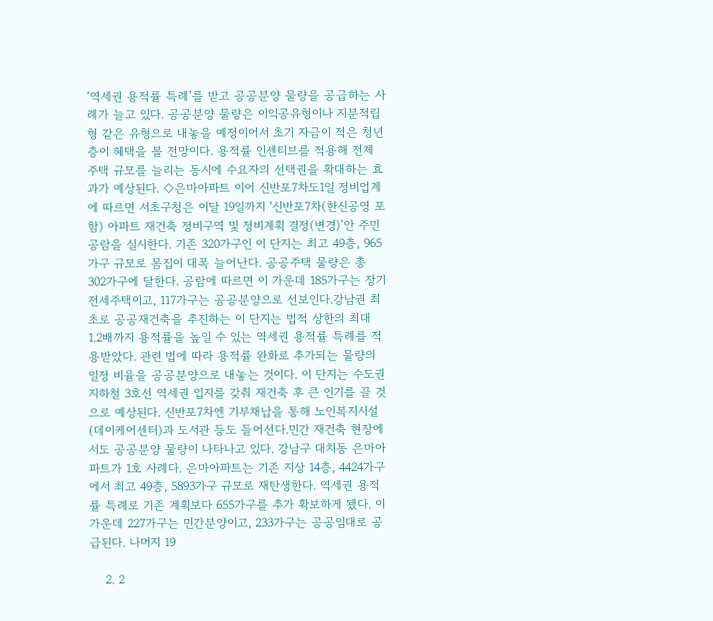‘역세권 용적률 특례’를 받고 공공분양 물량을 공급하는 사례가 늘고 있다. 공공분양 물량은 이익공유형이나 지분적립형 같은 유형으로 내놓을 예정이어서 초기 자금이 적은 청년층이 혜택을 볼 전망이다. 용적률 인센티브를 적용해 전체 주택 규모를 늘리는 동시에 수요자의 선택권을 확대하는 효과가 예상된다. ◇은마아파트 이어 신반포7차도1일 정비업계에 따르면 서초구청은 이달 19일까지 ‘신반포7차(한신공영 포함) 아파트 재건축 정비구역 및 정비계획 결정(변경)’안 주민 공람을 실시한다. 기존 320가구인 이 단지는 최고 49층, 965가구 규모로 몸집이 대폭 늘어난다. 공공주택 물량은 총 302가구에 달한다. 공람에 따르면 이 가운데 185가구는 장기전세주택이고, 117가구는 공공분양으로 선보인다.강남권 최초로 공공재건축을 추진하는 이 단지는 법적 상한의 최대 1.2배까지 용적률을 높일 수 있는 역세권 용적률 특례를 적용받았다. 관련 법에 따라 용적률 완화로 추가되는 물량의 일정 비율을 공공분양으로 내놓는 것이다. 이 단지는 수도권 지하철 3호선 역세권 입지를 갖춰 재건축 후 큰 인기를 끌 것으로 예상된다. 신반포7차엔 기부채납을 통해 노인복지시설(데이케어센터)과 도서관 등도 들어선다.민간 재건축 현장에서도 공공분양 물량이 나타나고 있다. 강남구 대치동 은마아파트가 1호 사례다. 은마아파트는 기존 지상 14층, 4424가구에서 최고 49층, 5893가구 규모로 재탄생한다. 역세권 용적률 특례로 기존 계획보다 655가구를 추가 확보하게 됐다. 이 가운데 227가구는 민간분양이고, 233가구는 공공임대로 공급된다. 나머지 19

    2. 2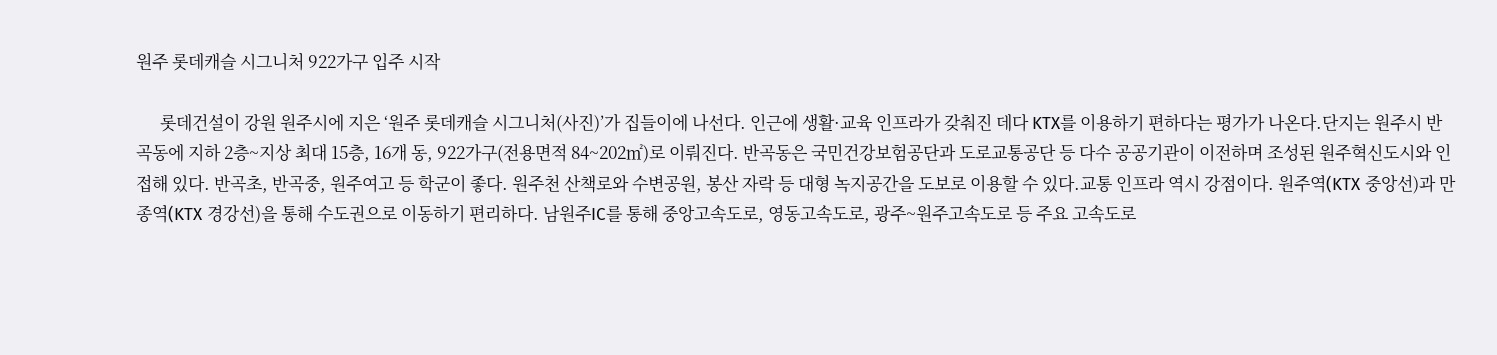원주 롯데캐슬 시그니처 922가구 입주 시작

      롯데건설이 강원 원주시에 지은 ‘원주 롯데캐슬 시그니처(사진)’가 집들이에 나선다. 인근에 생활·교육 인프라가 갖춰진 데다 KTX를 이용하기 편하다는 평가가 나온다.단지는 원주시 반곡동에 지하 2층~지상 최대 15층, 16개 동, 922가구(전용면적 84~202㎡)로 이뤄진다. 반곡동은 국민건강보험공단과 도로교통공단 등 다수 공공기관이 이전하며 조성된 원주혁신도시와 인접해 있다. 반곡초, 반곡중, 원주여고 등 학군이 좋다. 원주천 산책로와 수변공원, 봉산 자락 등 대형 녹지공간을 도보로 이용할 수 있다.교통 인프라 역시 강점이다. 원주역(KTX 중앙선)과 만종역(KTX 경강선)을 통해 수도권으로 이동하기 편리하다. 남원주IC를 통해 중앙고속도로, 영동고속도로, 광주~원주고속도로 등 주요 고속도로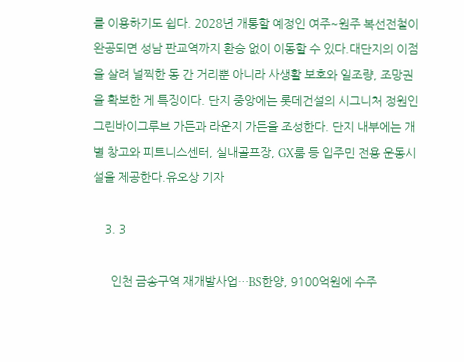를 이용하기도 쉽다. 2028년 개통할 예정인 여주~원주 복선전철이 완공되면 성남 판교역까지 환승 없이 이동할 수 있다.대단지의 이점을 살려 널찍한 동 간 거리뿐 아니라 사생활 보호와 일조량, 조망권을 확보한 게 특징이다. 단지 중앙에는 롯데건설의 시그니처 정원인 그린바이그루브 가든과 라운지 가든을 조성한다. 단지 내부에는 개별 창고와 피트니스센터, 실내골프장, GX룸 등 입주민 전용 운동시설을 제공한다.유오상 기자

    3. 3

      인천 금송구역 재개발사업…BS한양, 9100억원에 수주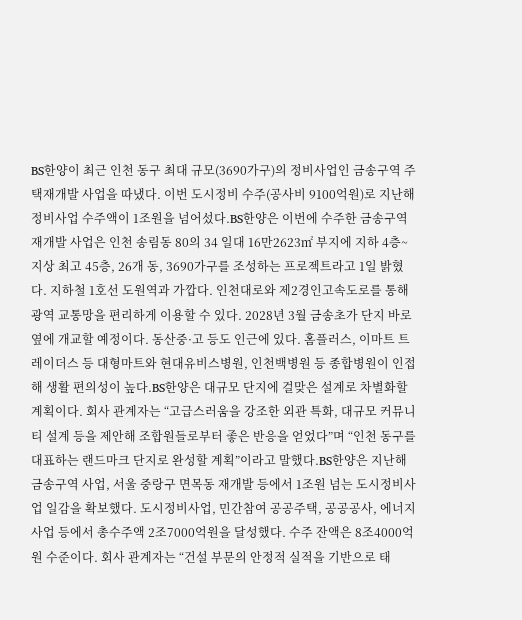BS한양이 최근 인천 동구 최대 규모(3690가구)의 정비사업인 금송구역 주택재개발 사업을 따냈다. 이번 도시정비 수주(공사비 9100억원)로 지난해 정비사업 수주액이 1조원을 넘어섰다.BS한양은 이번에 수주한 금송구역 재개발 사업은 인천 송림동 80의 34 일대 16만2623㎡ 부지에 지하 4층~지상 최고 45층, 26개 동, 3690가구를 조성하는 프로젝트라고 1일 밝혔다. 지하철 1호선 도원역과 가깝다. 인천대로와 제2경인고속도로를 통해 광역 교통망을 편리하게 이용할 수 있다. 2028년 3월 금송초가 단지 바로 옆에 개교할 예정이다. 동산중·고 등도 인근에 있다. 홈플러스, 이마트 트레이더스 등 대형마트와 현대유비스병원, 인천백병원 등 종합병원이 인접해 생활 편의성이 높다.BS한양은 대규모 단지에 걸맞은 설계로 차별화할 계획이다. 회사 관계자는 “고급스러움을 강조한 외관 특화, 대규모 커뮤니티 설계 등을 제안해 조합원들로부터 좋은 반응을 얻었다”며 “인천 동구를 대표하는 랜드마크 단지로 완성할 계획”이라고 말했다.BS한양은 지난해 금송구역 사업, 서울 중랑구 면목동 재개발 등에서 1조원 넘는 도시정비사업 일감을 확보했다. 도시정비사업, 민간참여 공공주택, 공공공사, 에너지 사업 등에서 총수주액 2조7000억원을 달성했다. 수주 잔액은 8조4000억원 수준이다. 회사 관계자는 “건설 부문의 안정적 실적을 기반으로 태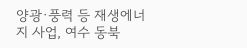양광·풍력 등 재생에너지 사업, 여수 동북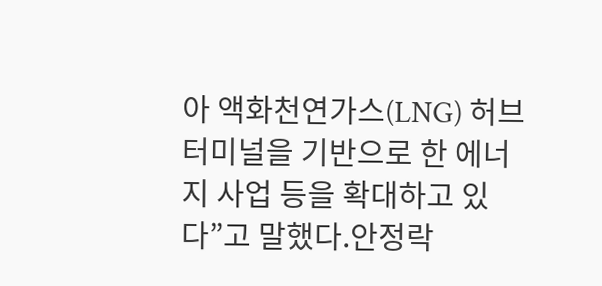아 액화천연가스(LNG) 허브 터미널을 기반으로 한 에너지 사업 등을 확대하고 있다”고 말했다.안정락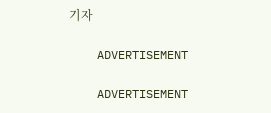기자

    ADVERTISEMENT

    ADVERTISEMENT